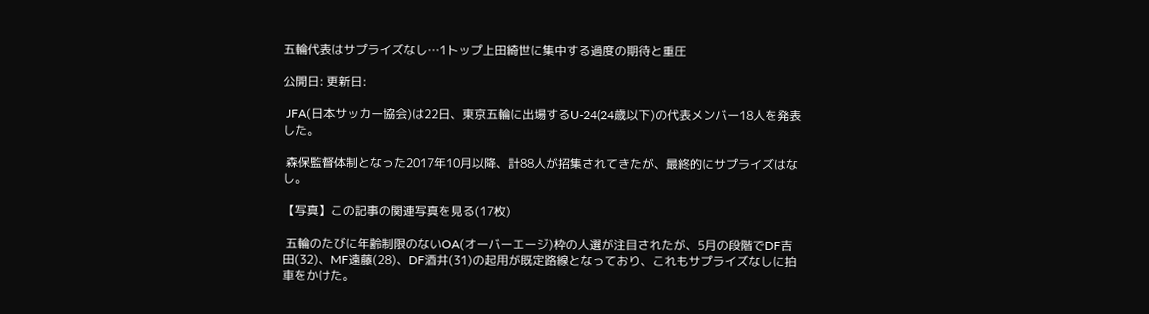五輪代表はサプライズなし…1トップ上田綺世に集中する過度の期待と重圧

公開日: 更新日:

 JFA(日本サッカー協会)は22日、東京五輪に出場するU-24(24歳以下)の代表メンバー18人を発表した。

 森保監督体制となった2017年10月以降、計88人が招集されてきたが、最終的にサプライズはなし。

【写真】この記事の関連写真を見る(17枚)

 五輪のたびに年齢制限のないOA(オーバーエージ)枠の人選が注目されたが、5月の段階でDF吉田(32)、MF遠藤(28)、DF酒井(31)の起用が既定路線となっており、これもサプライズなしに拍車をかけた。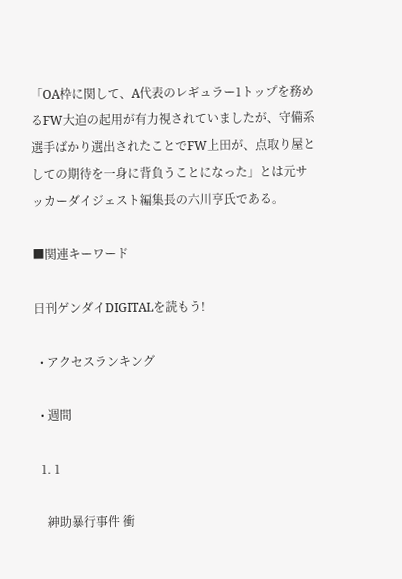「OA枠に関して、A代表のレギュラー1トップを務めるFW大迫の起用が有力視されていましたが、守備系選手ばかり選出されたことでFW上田が、点取り屋としての期待を一身に背負うことになった」とは元サッカーダイジェスト編集長の六川亨氏である。

■関連キーワード

日刊ゲンダイDIGITALを読もう!

  • アクセスランキング

  • 週間

  1. 1

    紳助暴行事件 衝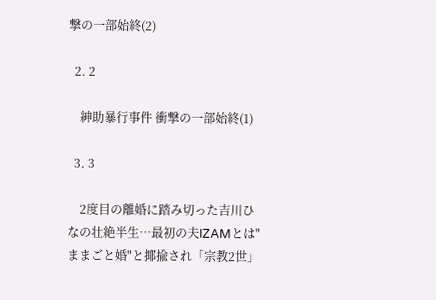撃の一部始終(2)

  2. 2

    紳助暴行事件 衝撃の一部始終(1)

  3. 3

    2度目の離婚に踏み切った吉川ひなの壮絶半生…最初の夫IZAMとは"ままごと婚"と揶揄され「宗教2世」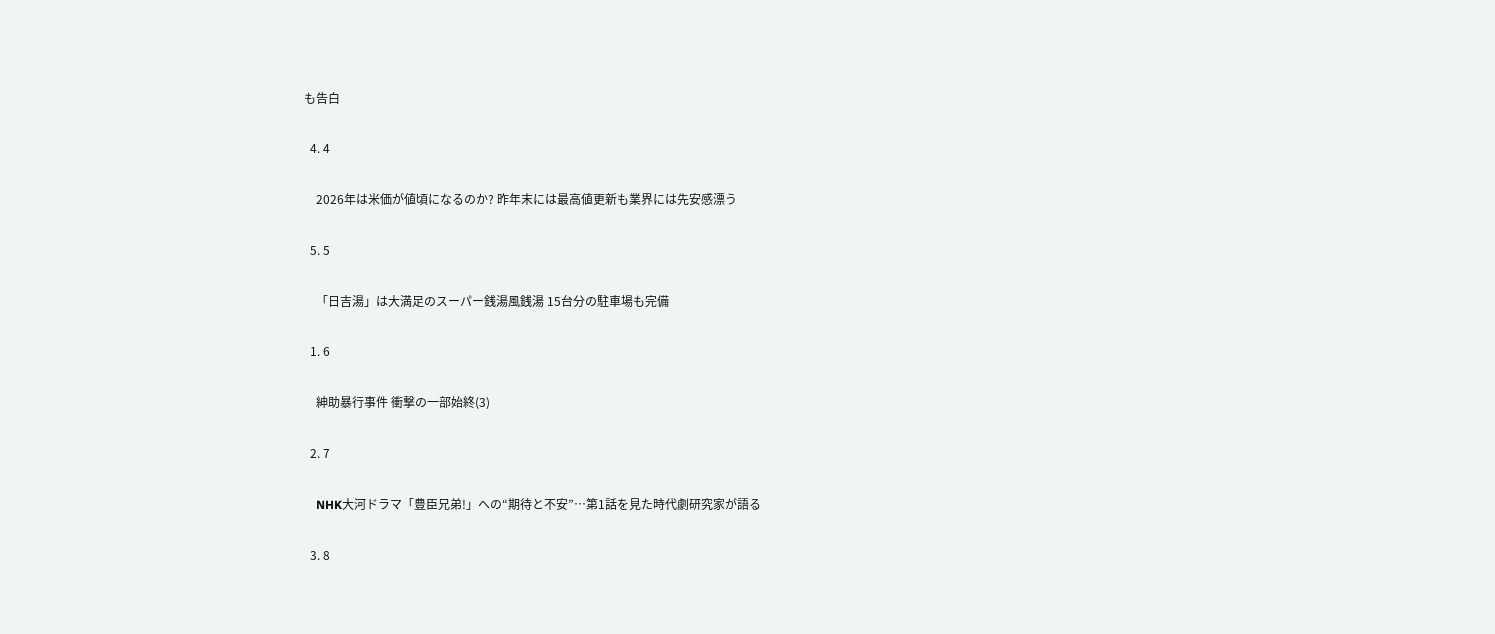も告白

  4. 4

    2026年は米価が値頃になるのか? 昨年末には最高値更新も業界には先安感漂う

  5. 5

    「日吉湯」は大満足のスーパー銭湯風銭湯 15台分の駐車場も完備

  1. 6

    紳助暴行事件 衝撃の一部始終(3)

  2. 7

    NHK大河ドラマ「豊臣兄弟!」への“期待と不安”…第1話を見た時代劇研究家が語る

  3. 8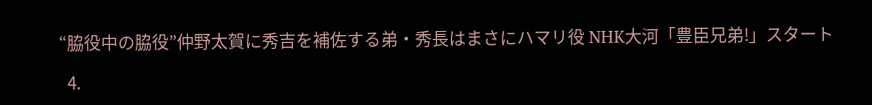“脇役中の脇役”仲野太賀に秀吉を補佐する弟・秀長はまさにハマリ役 NHK大河「豊臣兄弟!」スタート

  4.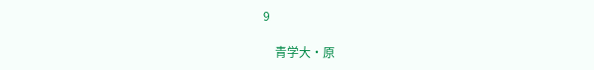9

    青学大・原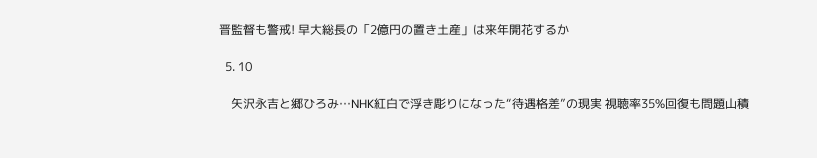晋監督も警戒! 早大総長の「2億円の置き土産」は来年開花するか

  5. 10

    矢沢永吉と郷ひろみ…NHK紅白で浮き彫りになった“待遇格差”の現実 視聴率35%回復も問題山積